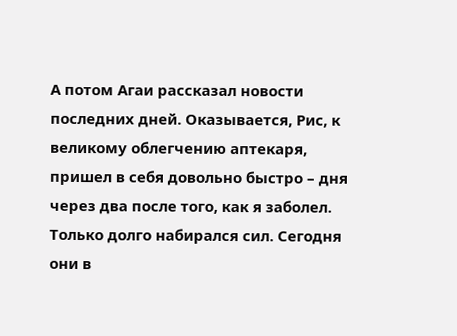А потом Агаи рассказал новости последних дней. Оказывается, Рис, к великому облегчению аптекаря, пришел в себя довольно быстро – дня через два после того, как я заболел. Только долго набирался сил. Сегодня они в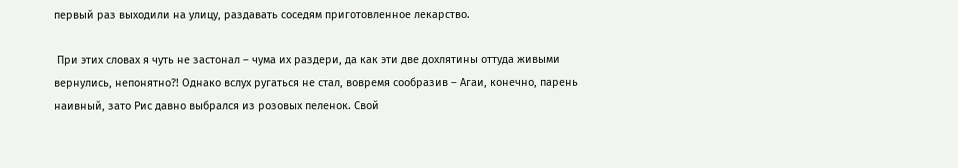первый раз выходили на улицу, раздавать соседям приготовленное лекарство.

 При этих словах я чуть не застонал – чума их раздери, да как эти две дохлятины оттуда живыми вернулись, непонятно?! Однако вслух ругаться не стал, вовремя сообразив – Агаи, конечно, парень наивный, зато Рис давно выбрался из розовых пеленок. Свой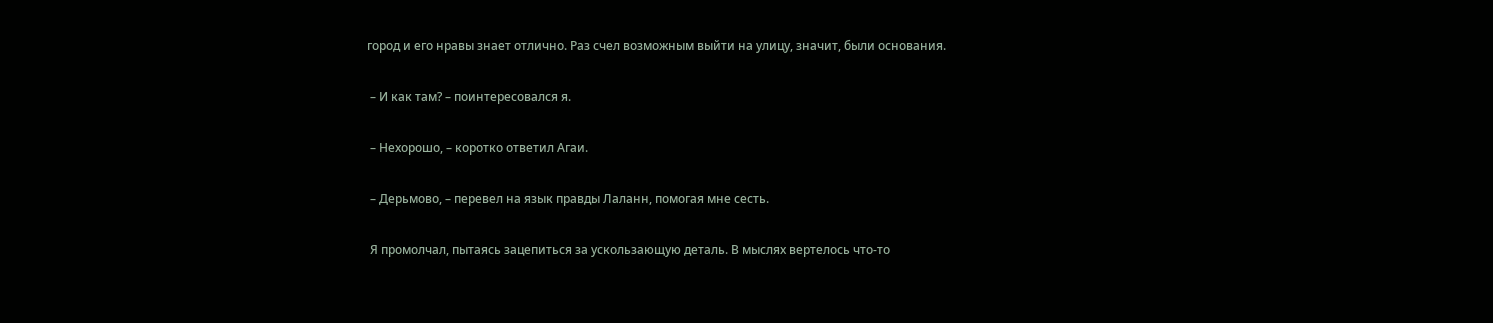город и его нравы знает отлично. Раз счел возможным выйти на улицу, значит, были основания.

 – И как там? – поинтересовался я.

 – Нехорошо, – коротко ответил Агаи.

 – Дерьмово, – перевел на язык правды Лаланн, помогая мне сесть.

 Я промолчал, пытаясь зацепиться за ускользающую деталь. В мыслях вертелось что-то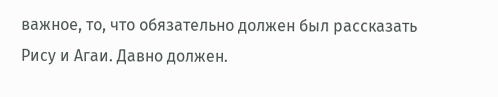важное, то, что обязательно должен был рассказать Рису и Агаи. Давно должен.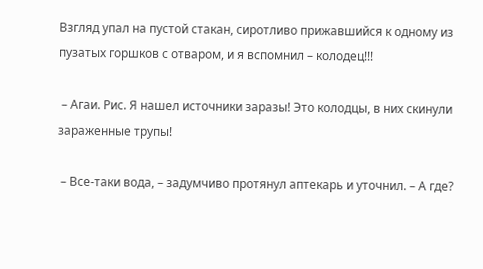Взгляд упал на пустой стакан, сиротливо прижавшийся к одному из пузатых горшков с отваром, и я вспомнил – колодец!!!

 – Агаи. Рис. Я нашел источники заразы! Это колодцы, в них скинули зараженные трупы!

 – Все-таки вода, – задумчиво протянул аптекарь и уточнил. – А где?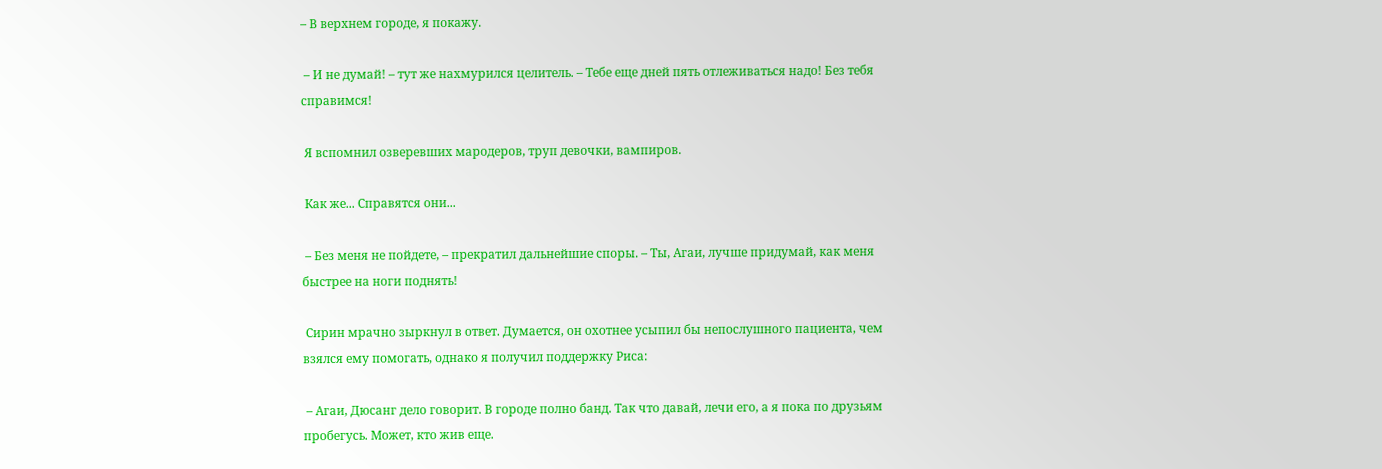– В верхнем городе, я покажу.

 – И не думай! – тут же нахмурился целитель. – Тебе еще дней пять отлеживаться надо! Без тебя справимся!

 Я вспомнил озверевших мародеров, труп девочки, вампиров.

 Как же... Справятся они...

 – Без меня не пойдете, – прекратил дальнейшие споры. – Ты, Агаи, лучше придумай, как меня быстрее на ноги поднять!

 Сирин мрачно зыркнул в ответ. Думается, он охотнее усыпил бы непослушного пациента, чем взялся ему помогать, однако я получил поддержку Риса:

 – Агаи, Дюсанг дело говорит. В городе полно банд. Так что давай, лечи его, а я пока по друзьям пробегусь. Может, кто жив еще.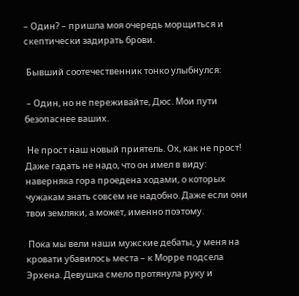– Один? – пришла моя очередь морщиться и скептически задирать брови.

 Бывший соотечественник тонко улыбнулся:

 – Один, но не переживайте, Дюс. Мои пути безопаснее ваших.

 Не прост наш новый приятель. Ох, как не прост! Даже гадать не надо, что он имел в виду: наверняка гора проедена ходами, о которых чужакам знать совсем не надобно. Даже если они твои земляки, а может, именно поэтому.

 Пока мы вели наши мужские дебаты, у меня на кровати убавилось места – к Морре подсела Эрхена. Девушка смело протянула руку и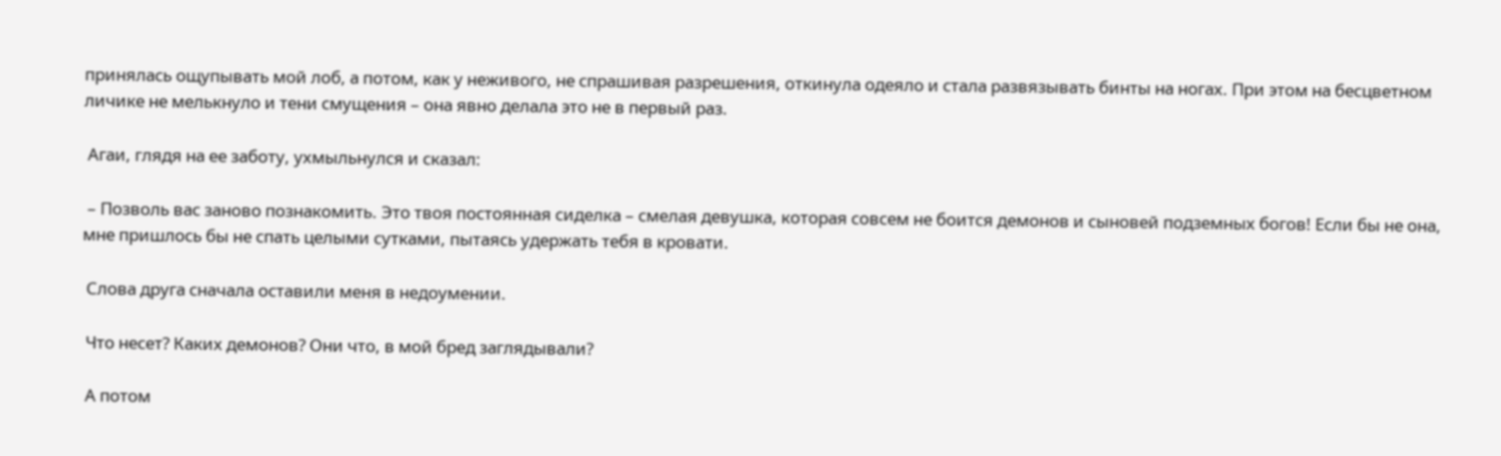принялась ощупывать мой лоб, а потом, как у неживого, не спрашивая разрешения, откинула одеяло и стала развязывать бинты на ногах. При этом на бесцветном личике не мелькнуло и тени смущения – она явно делала это не в первый раз.

 Агаи, глядя на ее заботу, ухмыльнулся и сказал:

 – Позволь вас заново познакомить. Это твоя постоянная сиделка – смелая девушка, которая совсем не боится демонов и сыновей подземных богов! Если бы не она, мне пришлось бы не спать целыми сутками, пытаясь удержать тебя в кровати.

 Слова друга сначала оставили меня в недоумении.

 Что несет? Каких демонов? Они что, в мой бред заглядывали?

 А потом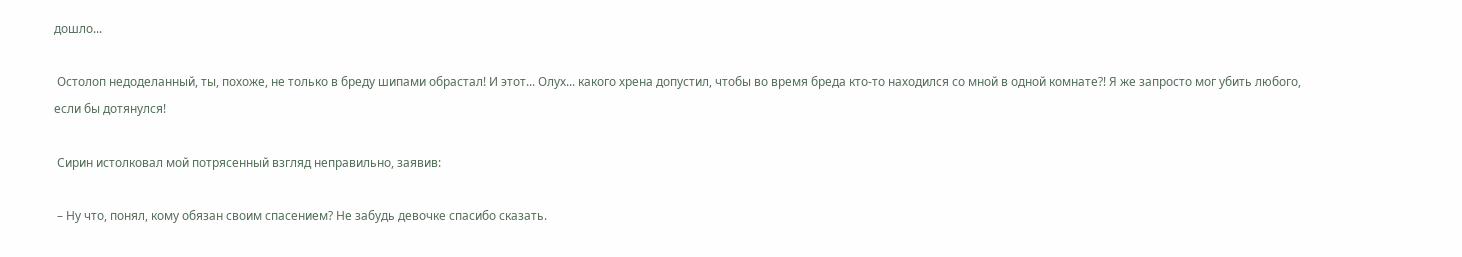дошло...

 Остолоп недоделанный, ты, похоже, не только в бреду шипами обрастал! И этот... Олух... какого хрена допустил, чтобы во время бреда кто-то находился со мной в одной комнате?! Я же запросто мог убить любого, если бы дотянулся!

 Сирин истолковал мой потрясенный взгляд неправильно, заявив:

 – Ну что, понял, кому обязан своим спасением? Не забудь девочке спасибо сказать.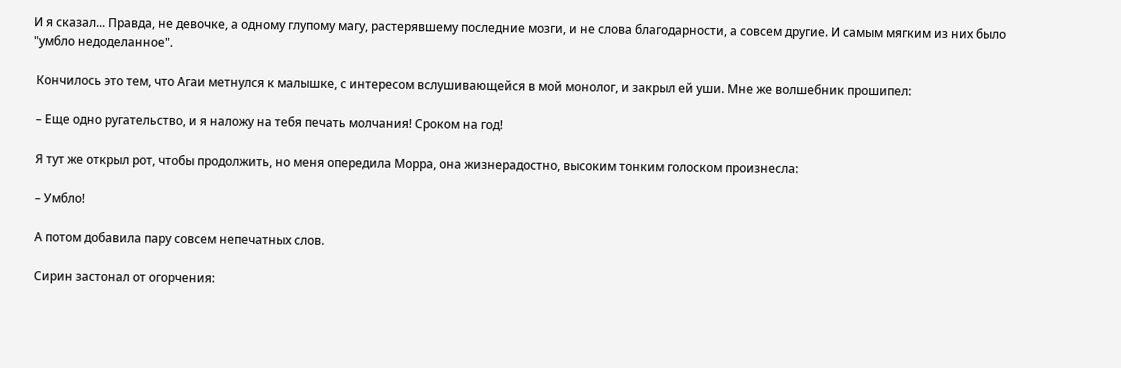И я сказал... Правда, не девочке, а одному глупому магу, растерявшему последние мозги, и не слова благодарности, а совсем другие. И самым мягким из них было "умбло недоделанное".

 Кончилось это тем, что Агаи метнулся к малышке, с интересом вслушивающейся в мой монолог, и закрыл ей уши. Мне же волшебник прошипел:

 – Еще одно ругательство, и я наложу на тебя печать молчания! Сроком на год!

 Я тут же открыл рот, чтобы продолжить, но меня опередила Морра, она жизнерадостно, высоким тонким голоском произнесла:

 – Умбло!

 А потом добавила пару совсем непечатных слов.

 Сирин застонал от огорчения: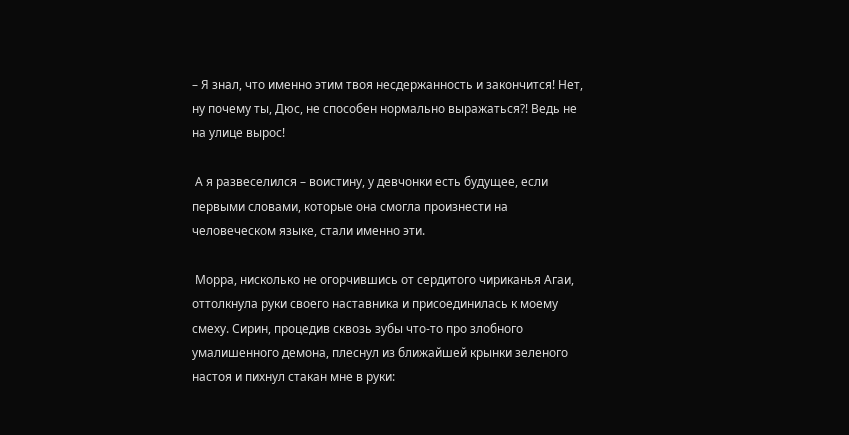– Я знал, что именно этим твоя несдержанность и закончится! Нет, ну почему ты, Дюс, не способен нормально выражаться?! Ведь не на улице вырос!

 А я развеселился – воистину, у девчонки есть будущее, если первыми словами, которые она смогла произнести на человеческом языке, стали именно эти.

 Морра, нисколько не огорчившись от сердитого чириканья Агаи, оттолкнула руки своего наставника и присоединилась к моему смеху. Сирин, процедив сквозь зубы что-то про злобного умалишенного демона, плеснул из ближайшей крынки зеленого настоя и пихнул стакан мне в руки: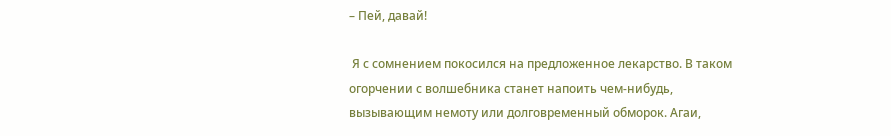– Пей, давай!

 Я с сомнением покосился на предложенное лекарство. В таком огорчении с волшебника станет напоить чем-нибудь, вызывающим немоту или долговременный обморок. Агаи,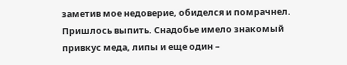заметив мое недоверие, обиделся и помрачнел. Пришлось выпить. Снадобье имело знакомый привкус меда, липы и еще один –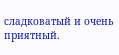сладковатый и очень приятный.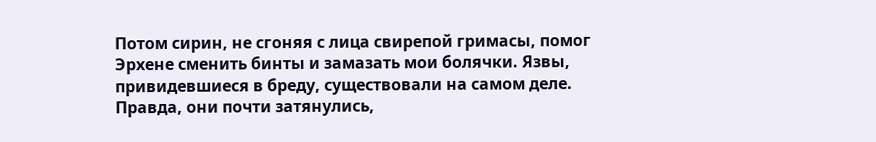Потом сирин, не сгоняя с лица свирепой гримасы, помог Эрхене сменить бинты и замазать мои болячки. Язвы, привидевшиеся в бреду, существовали на самом деле. Правда, они почти затянулись,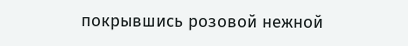покрывшись розовой нежной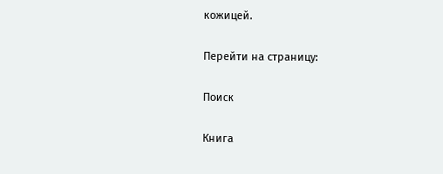кожицей.

Перейти на страницу:

Поиск

Книга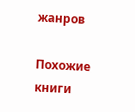жанров

Похожие книги